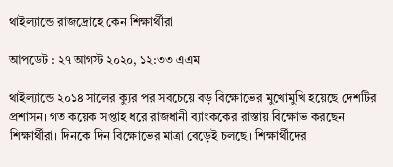থাইল্যান্ডে রাজদ্রোহে কেন শিক্ষার্থীরা

আপডেট : ২৭ আগস্ট ২০২০, ১২:৩৩ এএম

থাইল্যান্ডে ২০১৪ সালের ক্যুর পর সবচেয়ে বড় বিক্ষোভের মুখোমুখি হয়েছে দেশটির প্রশাসন। গত কয়েক সপ্তাহ ধরে রাজধানী ব্যাংককের রাস্তায় বিক্ষোভ করছেন শিক্ষার্থীরা। দিনকে দিন বিক্ষোভের মাত্রা বেড়েই চলছে। শিক্ষার্থীদের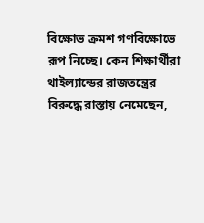বিক্ষোভ ক্রমশ গণবিক্ষোভে রূপ নিচ্ছে। কেন শিক্ষার্থীরা থাইল্যান্ডের রাজতন্ত্রের বিরুদ্ধে রাস্তায় নেমেছেন,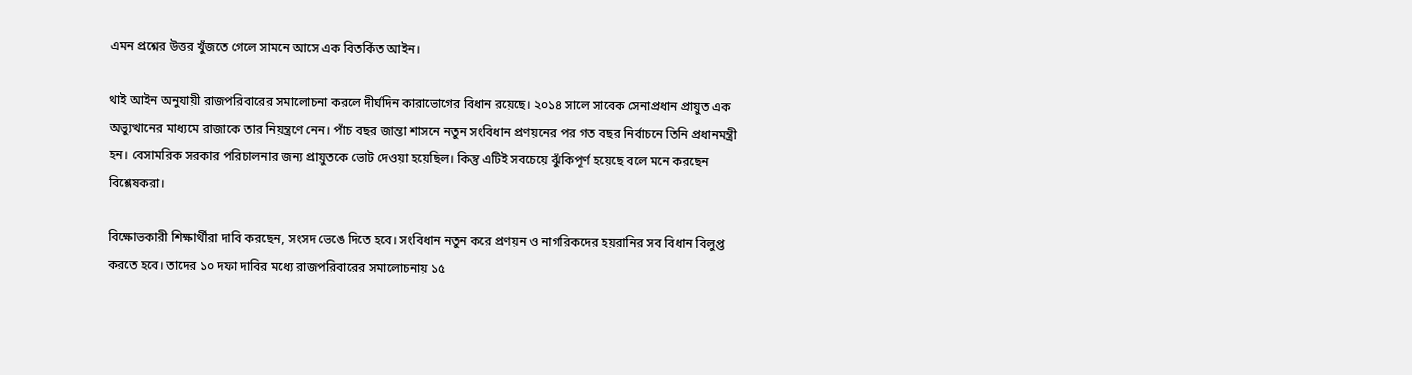এমন প্রশ্নের উত্তর খুঁজতে গেলে সামনে আসে এক বিতর্কিত আইন।

থাই আইন অনুযায়ী রাজপরিবারের সমালোচনা করলে দীর্ঘদিন কারাভোগের বিধান রয়েছে। ২০১৪ সালে সাবেক সেনাপ্রধান প্রায়ুত এক অভ্যুত্থানের মাধ্যমে রাজাকে তার নিয়ন্ত্রণে নেন। পাঁচ বছর জান্তা শাসনে নতুন সংবিধান প্রণয়নের পর গত বছর নির্বাচনে তিনি প্রধানমন্ত্রী হন। বেসামরিক সরকার পরিচালনার জন্য প্রায়ুতকে ভোট দেওয়া হয়েছিল। কিন্তু এটিই সবচেয়ে ঝুঁকিপূর্ণ হয়েছে বলে মনে করছেন বিশ্লেষকরা।

বিক্ষোভকারী শিক্ষার্থীরা দাবি করছেন, সংসদ ভেঙে দিতে হবে। সংবিধান নতুন করে প্রণয়ন ও নাগরিকদের হয়রানির সব বিধান বিলুপ্ত করতে হবে। তাদের ১০ দফা দাবির মধ্যে রাজপরিবারের সমালোচনায় ১৫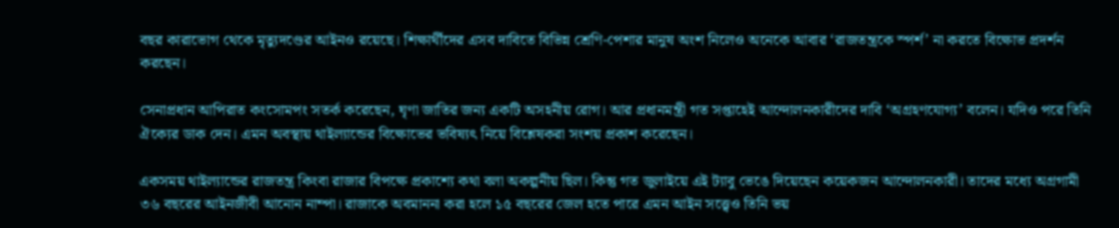বছর কারাভোগ থেকে মৃত্যুদণ্ডের আইনও রয়েছে। শিক্ষার্থীদের এসব দাবিতে বিভিন্ন শ্রেণি-পেশার মানুষ অংশ নিলেও অনেকে আবার ‘রাজতন্ত্রকে স্পর্শ’ না করতে বিক্ষোভ প্রদর্শন করছেন।

সেনাপ্রধান আপিরাত কংসোমপং সতর্ক করেছেন, ঘৃণা জাতির জন্য একটি অসহনীয় রোগ। আর প্রধানমন্ত্রী গত সপ্তাহেই আন্দোলনকারীদের দাবি ‘অগ্রহণযোগ্য’ বলেন। যদিও পরে তিনি ঐক্যের ডাক দেন। এমন অবস্থায় থাইল্যান্ডের বিক্ষোভের ভবিষ্যৎ নিয়ে বিশ্লেষকরা সংশয় প্রকাশ করেছেন।

একসময় থাইল্যান্ডের রাজতন্ত্র কিংবা রাজার বিপক্ষে প্রকাশ্যে কথা বলা অকল্পনীয় ছিল। কিন্তু গত জুলাইয়ে এই ট্যাবু ভেঙে দিয়েছেন কয়েকজন আন্দোলনকারী। তাদের মধ্যে অগ্রগামী ৩৬ বছরের আইনজীবী আনোন নাম্পা। রাজাকে অবমাননা করা হলে ১৫ বছরের জেল হতে পারে এমন আইন সত্ত্বেও তিনি ভয়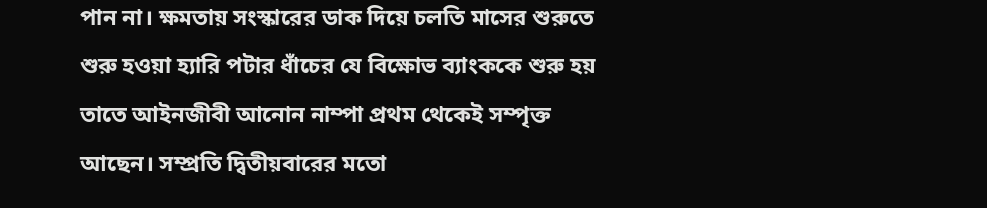পান না। ক্ষমতায় সংস্কারের ডাক দিয়ে চলতি মাসের শুরুতে শুরু হওয়া হ্যারি পটার ধাঁচের যে বিক্ষোভ ব্যাংককে শুরু হয় তাতে আইনজীবী আনোন নাম্পা প্রথম থেকেই সম্পৃক্ত আছেন। সম্প্রতি দ্বিতীয়বারের মতো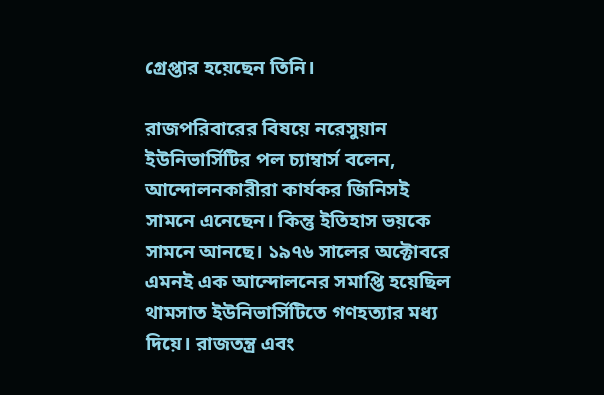গ্রেপ্তার হয়েছেন তিনি।

রাজপরিবারের বিষয়ে নরেসুয়ান ইউনিভার্সিটির পল চ্যাম্বার্স বলেন, আন্দোলনকারীরা কার্যকর জিনিসই সামনে এনেছেন। কিন্তু ইতিহাস ভয়কে সামনে আনছে। ১৯৭৬ সালের অক্টোবরে এমনই এক আন্দোলনের সমাপ্তি হয়েছিল থামসাত ইউনিভার্সিটিতে গণহত্যার মধ্য দিয়ে। রাজতন্ত্র এবং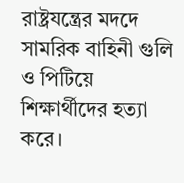রাষ্ট্রযন্ত্রের মদদে সামরিক বাহিনী গুলি ও পিটিয়ে শিক্ষার্থীদের হত্যা করে।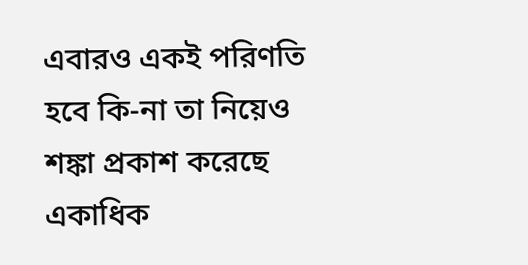এবারও একই পরিণতি হবে কি-না তা নিয়েও শঙ্কা প্রকাশ করেছে একাধিক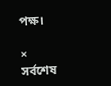পক্ষ।

×
সর্বশেষ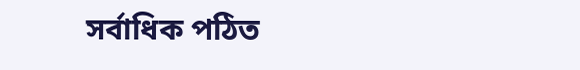সর্বাধিক পঠিত